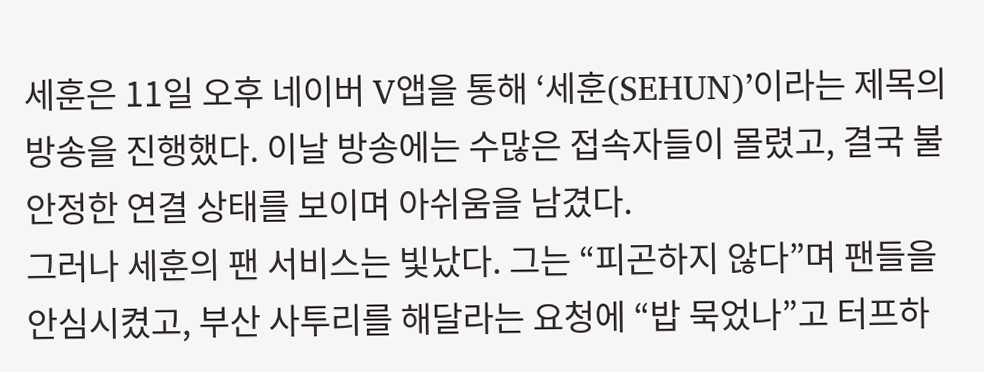세훈은 11일 오후 네이버 V앱을 통해 ‘세훈(SEHUN)’이라는 제목의 방송을 진행했다. 이날 방송에는 수많은 접속자들이 몰렸고, 결국 불안정한 연결 상태를 보이며 아쉬움을 남겼다.
그러나 세훈의 팬 서비스는 빛났다. 그는 “피곤하지 않다”며 팬들을 안심시켰고, 부산 사투리를 해달라는 요청에 “밥 묵었나”고 터프하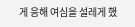게 응해 여심을 설레게 했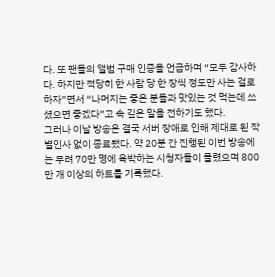다. 또 팬들의 앨범 구매 인증을 언급하며 “모두 감사하다. 하지만 적당히 한 사람 당 한 장씩 정도만 사는 걸로 하자”면서 “나머지는 좋은 분들과 맛있는 것 먹는데 쓰셨으면 좋겠다”고 속 깊은 말을 전하기도 했다.
그러나 이날 방송은 결국 서버 장애로 인해 제대로 된 작별인사 없이 종료됐다. 약 20분 간 진행된 이번 방송에는 무려 70만 명에 육박하는 시청자들이 몰렸으며 800만 개 이상의 하트를 기록했다.